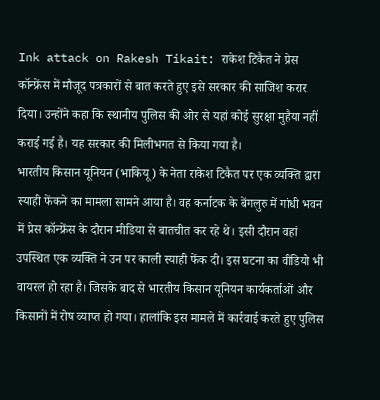Ink attack on Rakesh Tikait: राकेश टिकैत ने प्रेस कॉन्फ्रेंस में मौजूद पत्रकारों से बात करते हुए इसे सरकार की साजिश करार दिया। उन्होंने कहा कि स्थानीय पुलिस की ओर से यहां कोई सुरक्षा मुहैया नहीं कराई गई है। यह सरकार की मिलीभगत से किया गया है।
भारतीय किसान यूनियन (भाकियू) के नेता राकेश टिकैत पर एक व्यक्ति द्वारा स्याही फेंकने का मामला सामने आया है। वह कर्नाटक के बेंगलुरु में गांधी भवन में प्रेस कॉन्फ्रेंस के दौरान मीडिया से बातचीत कर रहे थे। इसी दौरान वहां उपस्थित एक व्यक्ति ने उन पर काली स्याही फेंक दी। इस घटना का वीडियो भी वायरल हो रहा है। जिसके बाद से भारतीय किसान यूनियन कार्यकर्ताओं और किसानों में रोष व्याप्त हो गया। हालांकि इस मामले में कार्रवाई करते हुए पुलिस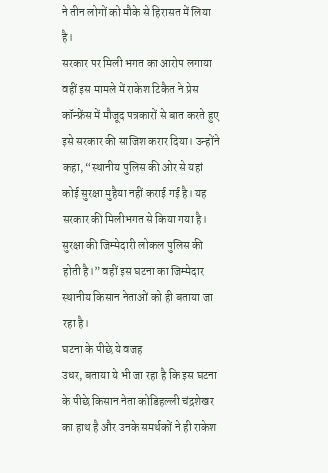ने तीन लोगों को मौके से हिरासत में लिया है।
सरकार पर मिली भगत का आरोप लगाया
वहीं इस मामले में राकेश टिकैत ने प्रेस कॉन्फ्रेंस में मौजूद पत्रकारों से बात करते हुए इसे सरकार की साजिश करार दिया। उन्होंने कहा, “स्थानीय पुलिस की ओर से यहां कोई सुरक्षा मुहैया नहीं कराई गई है। यह सरकार की मिलीभगत से किया गया है। सुरक्षा की जिम्मेदारी लोकल पुलिस की होती है।” वहीं इस घटना का जिम्मेदार स्थानीय किसान नेताओं को ही बताया जा रहा है।
घटना के पीछे ये वजह
उधर, बताया ये भी जा रहा है कि इस घटना के पीछे किसान नेता कोडिहल्ली चंद्रशेखर का हाथ है और उनके समर्थकों ने ही राकेश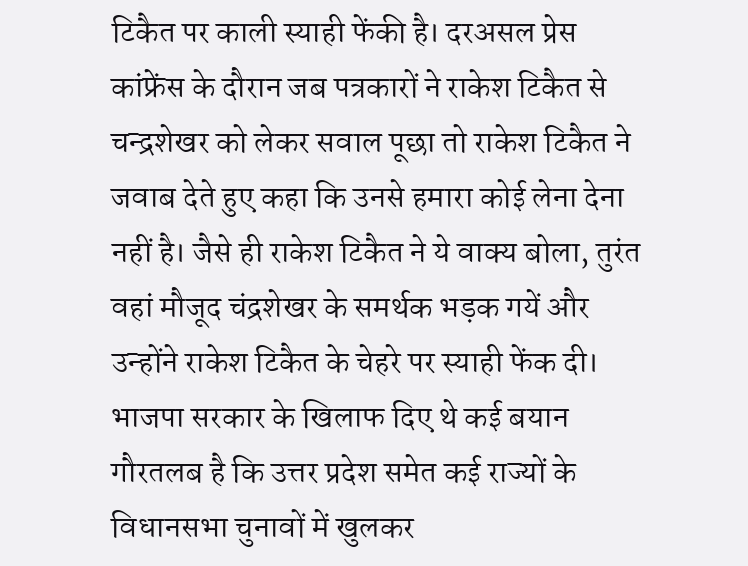टिकैत पर काली स्याही फेंकी है। दरअसल प्रेस कांफ्रेंस के दौरान जब पत्रकारों ने राकेश टिकैत से चन्द्रशेखर को लेकर सवाल पूछा तो राकेश टिकैत ने जवाब देते हुए कहा कि उनसे हमारा कोई लेना देना नहीं है। जैसे ही राकेश टिकैत ने ये वाक्य बोला, तुरंत वहां मौजूद चंद्रशेखर के समर्थक भड़क गयें और उन्होंने राकेश टिकैत के चेहरे पर स्याही फेंक दी।
भाजपा सरकार के खिलाफ दिए थे कई बयान
गौरतलब है कि उत्तर प्रदेश समेत कई राज्यों के विधानसभा चुनावों में खुलकर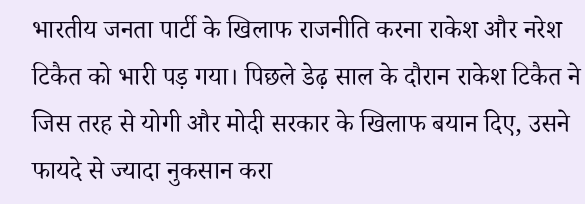भारतीय जनता पार्टी के खिलाफ राजनीति करना राकेश और नरेश टिकैत को भारी पड़ गया। पिछले डेढ़ साल के दौरान राकेश टिकैत ने जिस तरह से योगी और मोदी सरकार के खिलाफ बयान दिए, उसने फायदे से ज्यादा नुकसान करा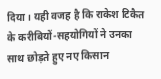दिया। यही वजह है कि राकेश टिकैत के करीबियों-सहयोगियों ने उनका साथ छोड़ते हुए नए किसान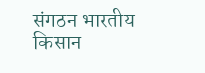संगठन भारतीय किसान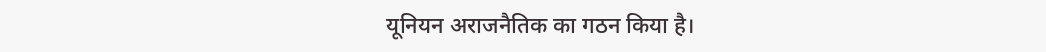यूनियन अराजनैतिक का गठन किया है।